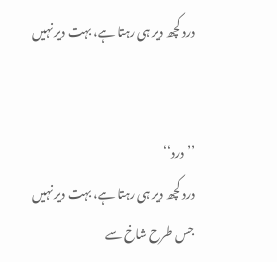درد کچھ دیر ہی رہتا ہے، بہت دیر نہیں


’’درد‘‘
درد کچھ دیر ہی رہتا ہے، بہت دیر نہیں
جس طرح شاخ سے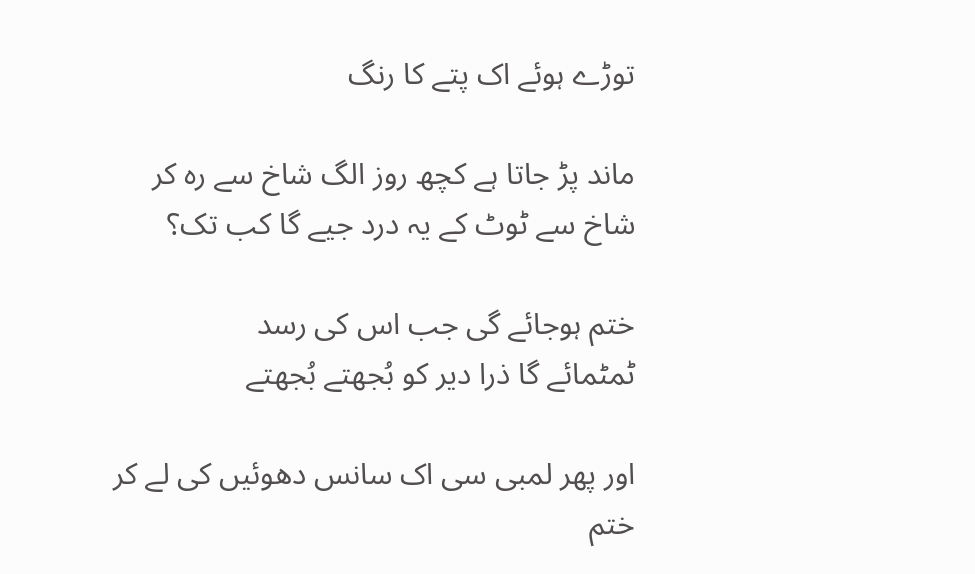توڑے ہوئے اک پتے کا رنگ

ماند پڑ جاتا ہے کچھ روز الگ شاخ سے رہ کر
شاخ سے ٹوٹ کے یہ درد جیے گا کب تک؟

ختم ہوجائے گی جب اس کی رسد
ٹمٹمائے گا ذرا دیر کو بُجھتے بُجھتے

اور پھر لمبی سی اک سانس دھوئیں کی لے کر
ختم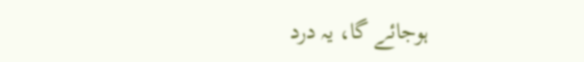ہوجائے گا، یہ درد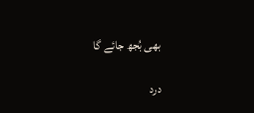بھی بُجھ جائے گا

درد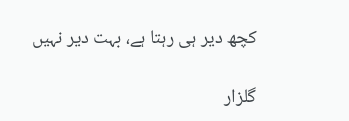کچھ دیر ہی رہتا ہے، بہت دیر نہیں

گلزار